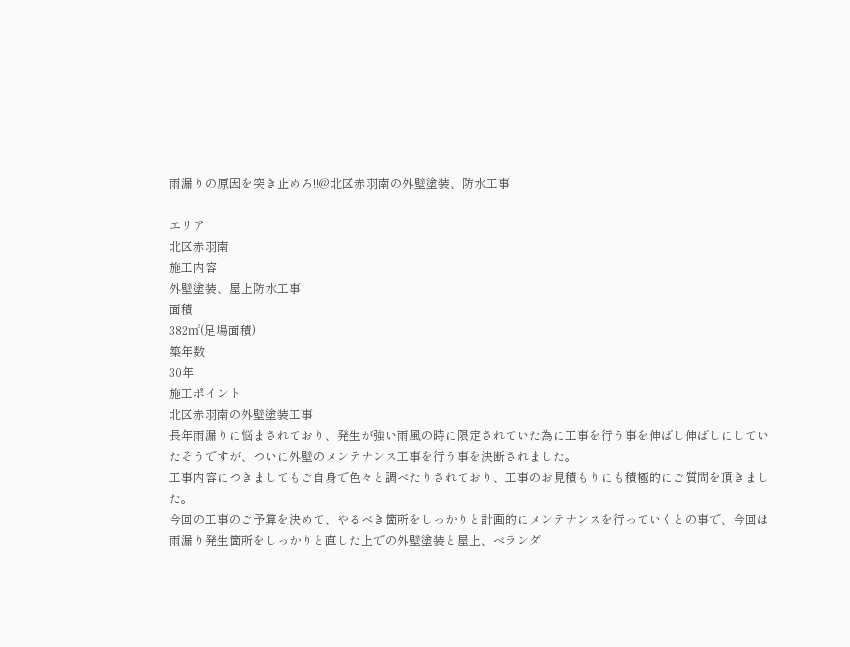雨漏りの原因を突き止めろ!!@北区赤羽南の外壁塗装、防水工事

エリア
北区赤羽南
施工内容
外壁塗装、屋上防水工事
面積
382㎡(足場面積)
築年数
30年
施工ポイント
北区赤羽南の外壁塗装工事
長年雨漏りに悩まされており、発生が強い雨風の時に限定されていた為に工事を行う事を伸ばし伸ばしにしていたそうですが、ついに外壁のメンテナンス工事を行う事を決断されました。
工事内容につきましてもご自身で色々と調べたりされており、工事のお見積もりにも積極的にご質問を頂きました。
今回の工事のご予算を決めて、やるべき箇所をしっかりと計画的にメンテナンスを行っていくとの事で、今回は雨漏り発生箇所をしっかりと直した上での外壁塗装と屋上、ベランダ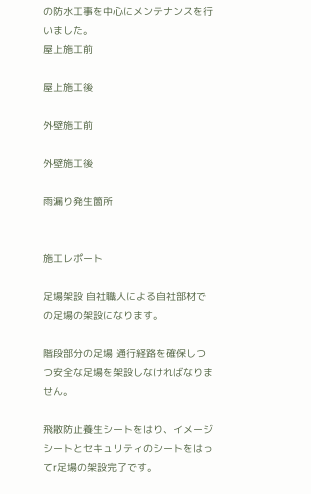の防水工事を中心にメンテナンスを行いました。
屋上施工前

屋上施工後

外壁施工前

外壁施工後

雨漏り発生箇所


施工レポート

足場架設 自社職人による自社部材での足場の架設になります。

階段部分の足場 通行経路を確保しつつ安全な足場を架設しなければなりません。

飛散防止養生シートをはり、イメージシートとセキュリティのシートをはってr足場の架設完了です。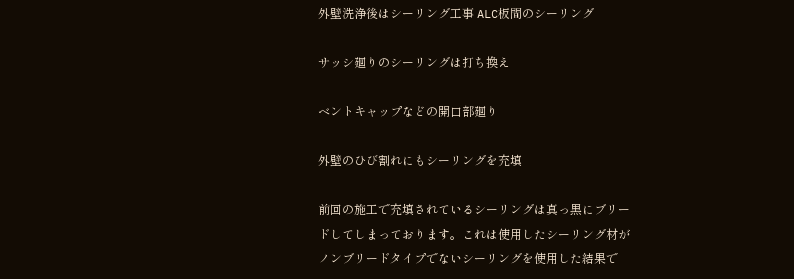外壁洗浄後はシーリング工事 ALC板間のシーリング

サッシ廻りのシーリングは打ち換え

ベントキャップなどの開口部廻り

外壁のひび割れにもシーリングを充填

前回の施工で充填されているシーリングは真っ黒にブリードしてしまっております。これは使用したシーリング材がノンブリードタイプでないシーリングを使用した結果で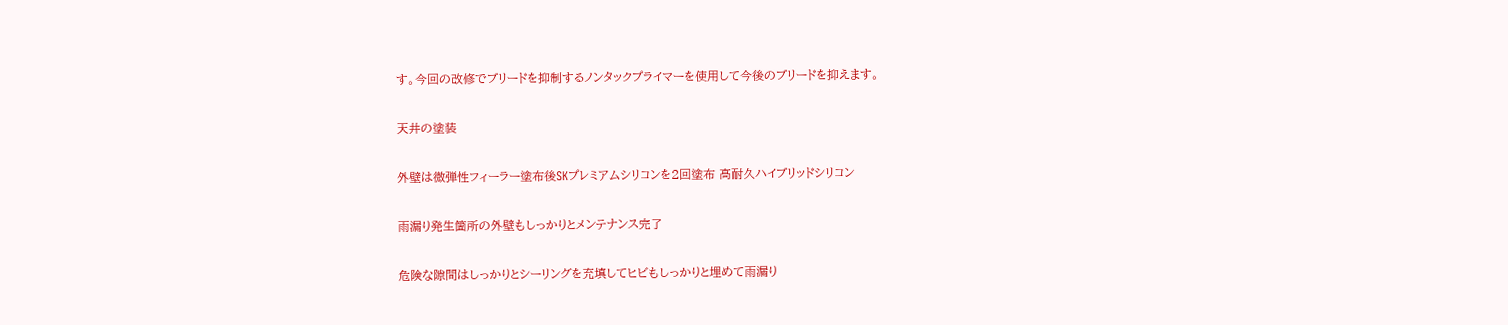す。今回の改修でブリードを抑制するノンタックプライマーを使用して今後のブリードを抑えます。

天井の塗装

外壁は微弾性フィーラー塗布後SKプレミアムシリコンを2回塗布 高耐久ハイブリッドシリコン

雨漏り発生箇所の外壁もしっかりとメンテナンス完了

危険な隙間はしっかりとシーリングを充填してヒビもしっかりと埋めて雨漏り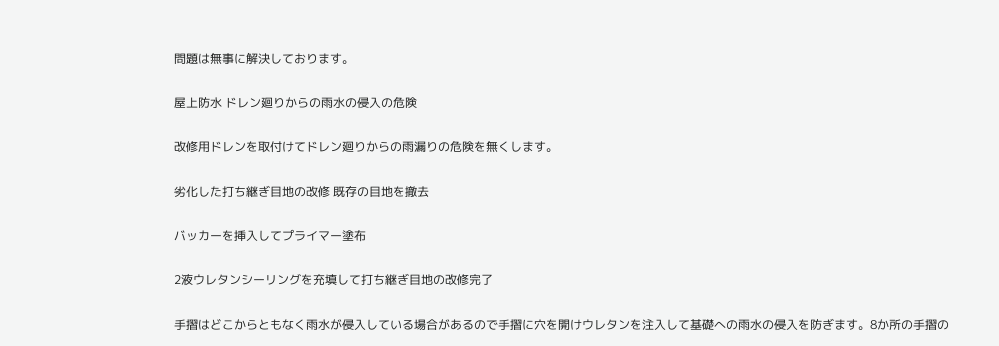問題は無事に解決しております。

屋上防水 ドレン廻りからの雨水の侵入の危険

改修用ドレンを取付けてドレン廻りからの雨漏りの危険を無くします。

劣化した打ち継ぎ目地の改修 既存の目地を撤去

バッカーを挿入してプライマー塗布

2液ウレタンシーリングを充填して打ち継ぎ目地の改修完了

手摺はどこからともなく雨水が侵入している場合があるので手摺に穴を開けウレタンを注入して基礎への雨水の侵入を防ぎます。8か所の手摺の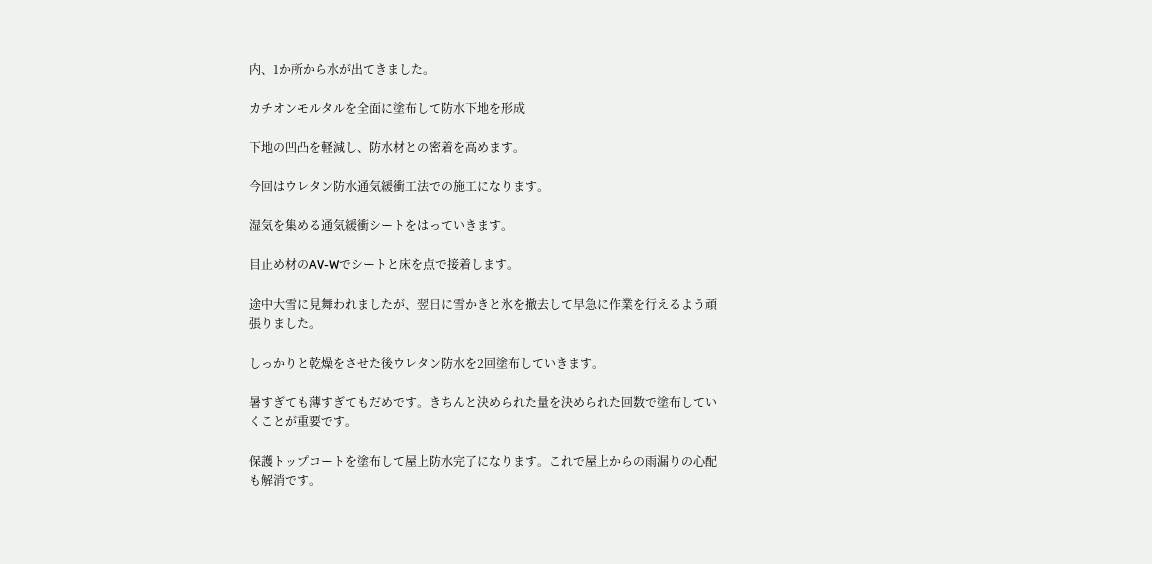内、1か所から水が出てきました。

カチオンモルタルを全面に塗布して防水下地を形成

下地の凹凸を軽減し、防水材との密着を高めます。

今回はウレタン防水通気緩衝工法での施工になります。

湿気を集める通気緩衝シートをはっていきます。

目止め材のAV-Wでシートと床を点で接着します。

途中大雪に見舞われましたが、翌日に雪かきと氷を撤去して早急に作業を行えるよう頑張りました。

しっかりと乾燥をさせた後ウレタン防水を2回塗布していきます。

暑すぎても薄すぎてもだめです。きちんと決められた量を決められた回数で塗布していくことが重要です。

保護トップコートを塗布して屋上防水完了になります。これで屋上からの雨漏りの心配も解消です。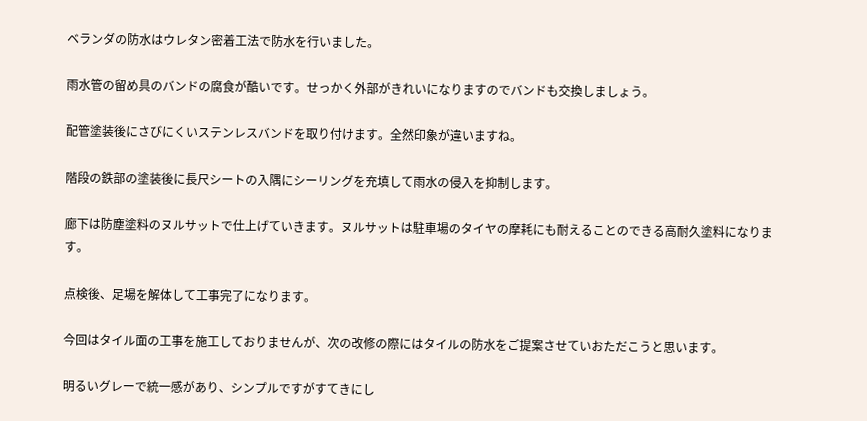ベランダの防水はウレタン密着工法で防水を行いました。

雨水管の留め具のバンドの腐食が酷いです。せっかく外部がきれいになりますのでバンドも交換しましょう。

配管塗装後にさびにくいステンレスバンドを取り付けます。全然印象が違いますね。

階段の鉄部の塗装後に長尺シートの入隅にシーリングを充填して雨水の侵入を抑制します。

廊下は防塵塗料のヌルサットで仕上げていきます。ヌルサットは駐車場のタイヤの摩耗にも耐えることのできる高耐久塗料になります。

点検後、足場を解体して工事完了になります。

今回はタイル面の工事を施工しておりませんが、次の改修の際にはタイルの防水をご提案させていおただこうと思います。

明るいグレーで統一感があり、シンプルですがすてきにし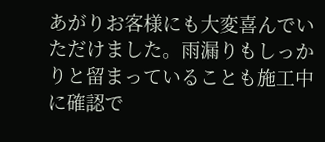あがりお客様にも大変喜んでいただけました。雨漏りもしっかりと留まっていることも施工中に確認で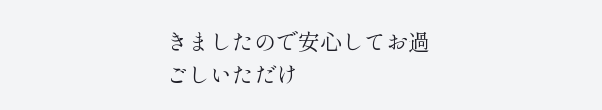きましたので安心してお過ごしいただけ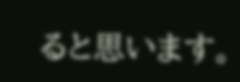ると思います。